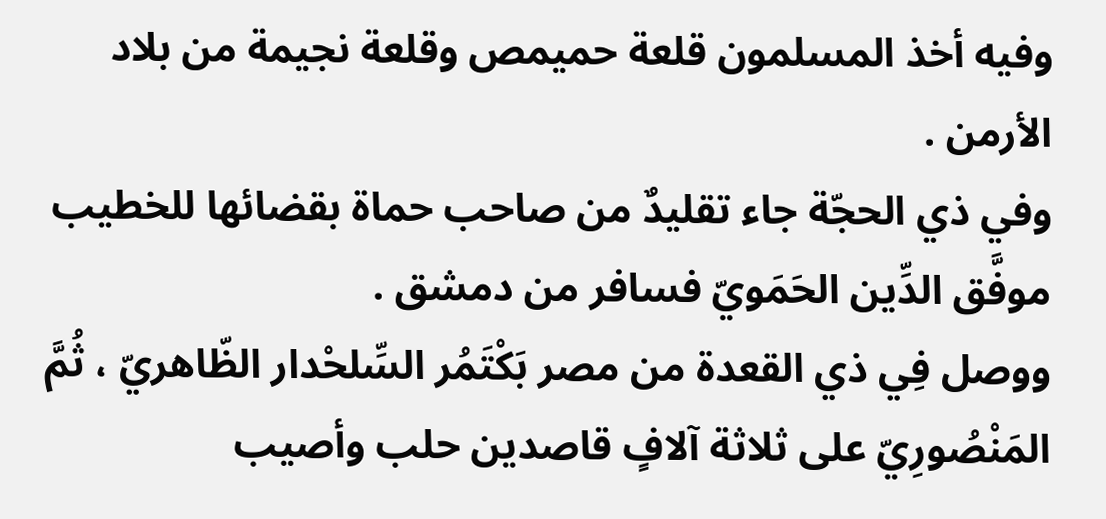وفيه أخذ المسلمون قلعة حميمص وقلعة نجيمة من بلاد الأرمن .
وفي ذي الحجّة جاء تقليدٌ من صاحب حماة بقضائها للخطيب موفَّق الدِّين الحَمَويّ فسافر من دمشق .
ووصل فِي ذي القعدة من مصر بَكْتَمُر السِّلحْدار الظّاهريّ ، ثُمَّ المَنْصُورِيّ على ثلاثة آلافٍ قاصدين حلب وأصيب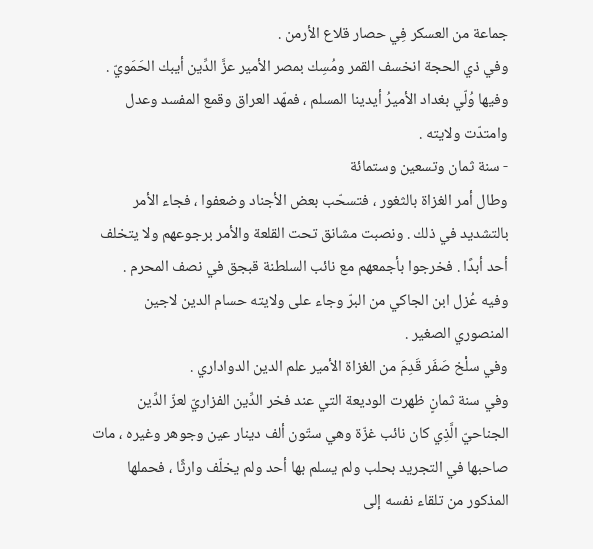جماعة من العسكر فِي حصار قلاع الأرمن .
وفي ذي الحجة انخسف القمر ومُسِك بمصر الأمير عزَّ الدِّين أيبك الحَمَويّ .
وفيها وُلّي بغداد الأميرُ أيدينا المسلم ، فمهّد العراق وقمع المفسد وعدل وامتدّت ولايته .
- سنة ثمان وتسعين وستمائة
وطال أمر الغزاة بالثغور ، فتسحّب بعض الأجناد وضعفوا ، فجاء الأمر بالتشديد في ذلك . ونصبت مشانق تحت القلعة والأمر برجوعهم ولا يتخلف أحد أبدًا . فخرجوا بأجمعهم مع نائب السلطنة قبجق في نصف المحرم .
وفيه عُزل ابن الجاكي من البرّ وجاء على ولايته حسام الدين لاجين المنصوري الصغير .
وفي سلْخ صَفَر قَدِمَ من الغزاة الأمير علم الدين الدواداري .
وفي سنة ثمانٍ ظهرت الوديعة التي عند فخر الدِّين الفزاريّ لعزّ الدِّين الجناحيّ الَّذِي كان نائب غزّة وهي ستّون ألف دينار عين وجوهر وغيره ، مات صاحبها في التجريد بحلب ولم يسلم بها أحد ولم يخلّف وارثًا ، فحملها المذكور من تلقاء نفسه إلى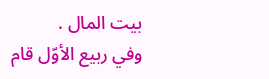بيت المال .
وفي ربيع الأوّل قام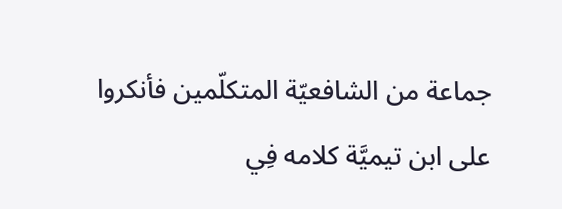جماعة من الشافعيّة المتكلّمين فأنكروا على ابن تيميَّة كلامه فِي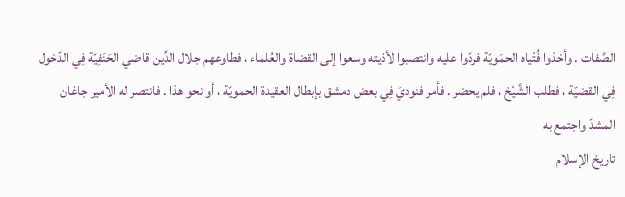الصَّفات . وأخذوا فُتْياه الحمَويّة فردّوا عليه وانتصبوا لأذيته وسعوا إلى القضاة والعُلماء ، فطاوعهم جلال الدِّين قاضي الحَنَفِيّة فِي الدّخول فِي القضيّة ، فطلب الشَّيْخ ، فلم يحضر . فأمر فنوديَ فِي بعض دمشق بإبطال العقيدة الحمويّة ، أو نحو هذا . فانتصر له الأمير جاغان المشدّ واجتمع به
تاريخ الإسلام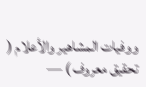ووفيات المشاهير والأعلام ( تحقيق معروف ) —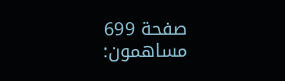صفحة 699
مساهمون: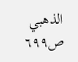الذهبي
ص٦٩٩